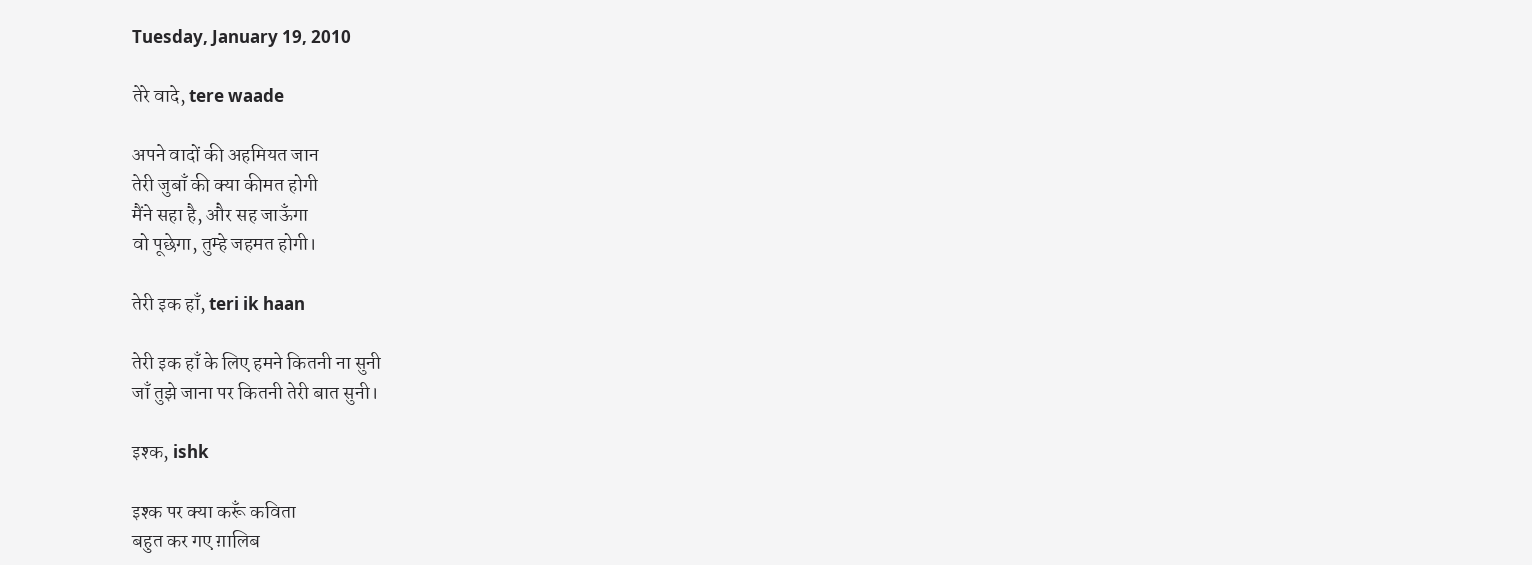Tuesday, January 19, 2010

तेरे वादे, tere waade

अपने वादों की अहमियत जान
तेरी जुबाँ की क्या कीमत होगी
मैंने सहा है, और सह जाऊँगा
वो पूछेगा, तुम्हे जहमत होगी।

तेरी इक हाँ, teri ik haan

तेरी इक हाँ के लिए हमने कितनी ना सुनी
जाँ तुझे जाना पर कितनी तेरी बात सुनी।

इश्क, ishk

इश्क पर क्या करूँ कविता
बहुत कर गए ग़ालिब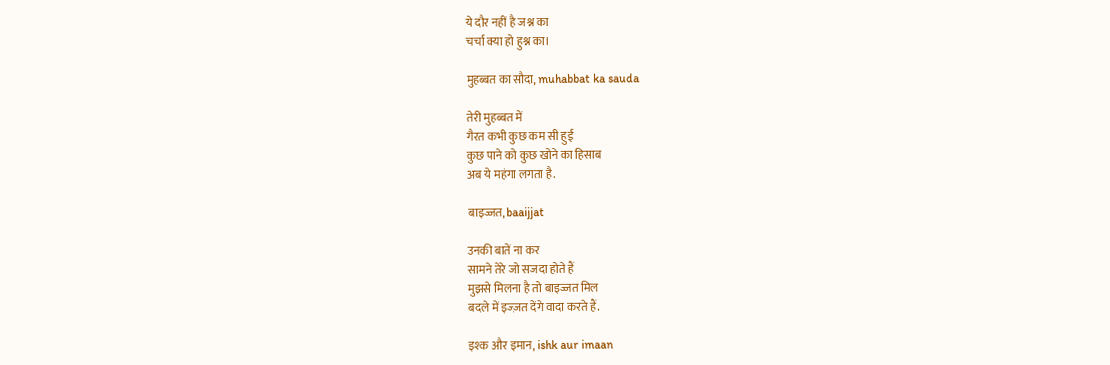ये दौर नहीं है जश्न का
चर्चा क्या हो हुश्न का।

मुहब्बत का सौदा, muhabbat ka sauda

तेरी मुहब्बत में
गैरत कभी कुछ कम सी हुई
कुछ पाने को कुछ खोने का हिसाब
अब ये महंगा लगता है.

बाइज्जत, baaijjat

उनकी बातें ना कर
सामने तेरे जो सजदा होते हैं
मुझसे मिलना है तो बाइज्जत मिल
बदले में इज्ज़त देंगे वादा करते हैं.

इश्क और इमान, ishk aur imaan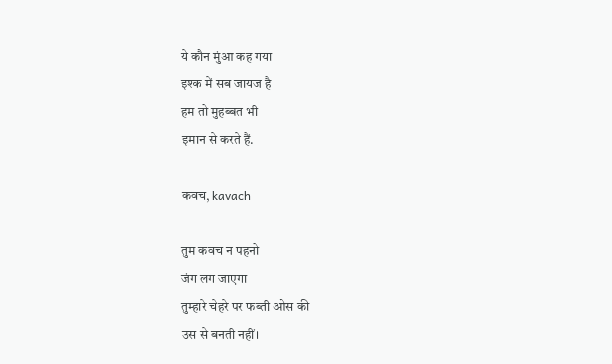ये कौन मुंआ कह गया
इश्क में सब जायज है
हम तो मुहब्बत भी
इमान से करते हैं.

कवच, kavach

तुम कवच न पहनो
जंग लग जाएगा
तुम्हारे चेहरे पर फब्ती ओस की
उस से बनती नहीं।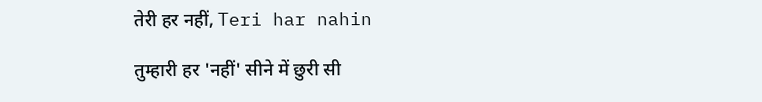तेरी हर नहीं, Teri har nahin

तुम्हारी हर 'नहीं' सीने में छुरी सी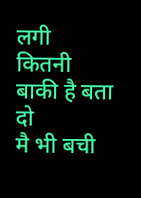लगी
कितनी बाकी है बता दो
मै भी बची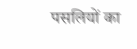पसलियों का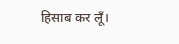हिसाब कर लूँ।